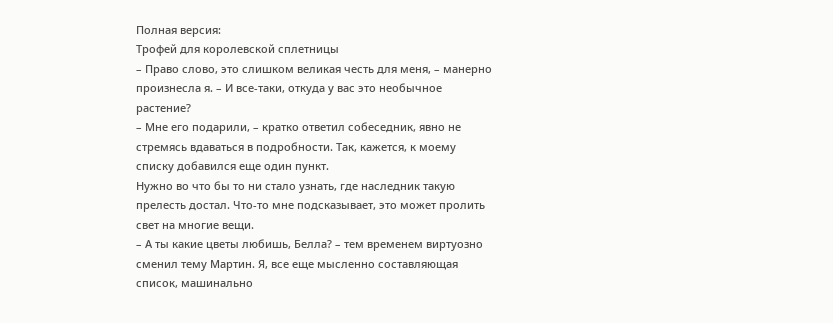Полная версия:
Трофей для королевской сплетницы
– Право слово, это слишком великая честь для меня, – манерно произнесла я. – И все-таки, откуда у вас это необычное растение?
– Мне его подарили, – кратко ответил собеседник, явно не стремясь вдаваться в подробности. Так, кажется, к моему списку добавился еще один пункт.
Нужно во что бы то ни стало узнать, где наследник такую прелесть достал. Что-то мне подсказывает, это может пролить свет на многие вещи.
– А ты какие цветы любишь, Белла? – тем временем виртуозно сменил тему Мартин. Я, все еще мысленно составляющая список, машинально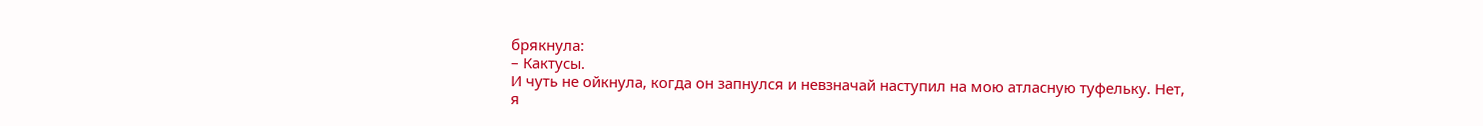брякнула:
– Кактусы.
И чуть не ойкнула, когда он запнулся и невзначай наступил на мою атласную туфельку. Нет, я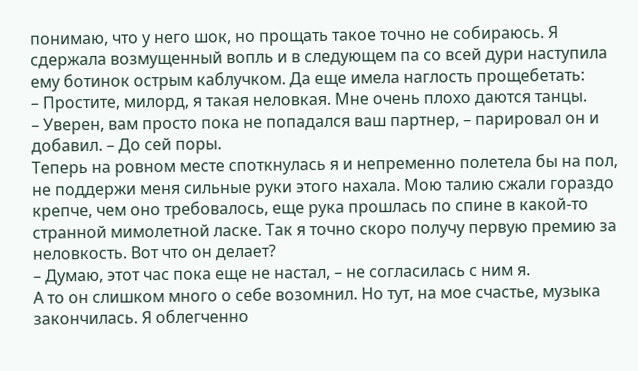понимаю, что у него шок, но прощать такое точно не собираюсь. Я сдержала возмущенный вопль и в следующем па со всей дури наступила ему ботинок острым каблучком. Да еще имела наглость прощебетать:
– Простите, милорд, я такая неловкая. Мне очень плохо даются танцы.
– Уверен, вам просто пока не попадался ваш партнер, – парировал он и добавил. – До сей поры.
Теперь на ровном месте споткнулась я и непременно полетела бы на пол, не поддержи меня сильные руки этого нахала. Мою талию сжали гораздо крепче, чем оно требовалось, еще рука прошлась по спине в какой-то странной мимолетной ласке. Так я точно скоро получу первую премию за неловкость. Вот что он делает?
– Думаю, этот час пока еще не настал, – не согласилась с ним я.
А то он слишком много о себе возомнил. Но тут, на мое счастье, музыка закончилась. Я облегченно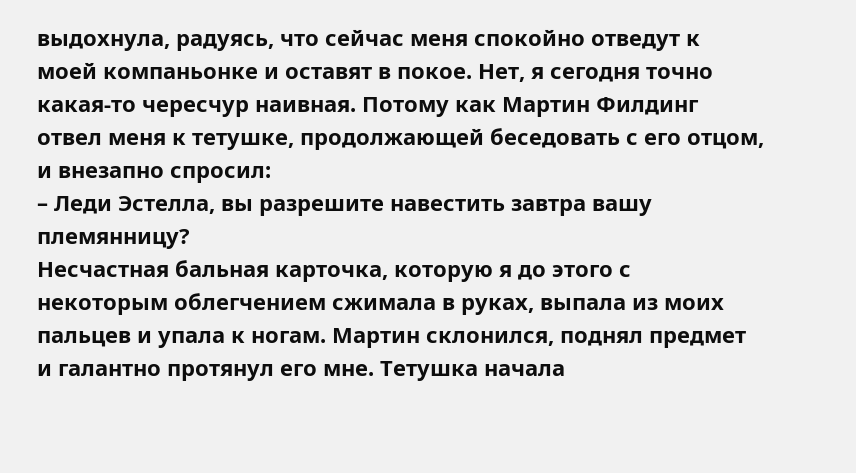выдохнула, радуясь, что сейчас меня спокойно отведут к моей компаньонке и оставят в покое. Нет, я сегодня точно какая-то чересчур наивная. Потому как Мартин Филдинг отвел меня к тетушке, продолжающей беседовать с его отцом, и внезапно спросил:
– Леди Эстелла, вы разрешите навестить завтра вашу племянницу?
Несчастная бальная карточка, которую я до этого с некоторым облегчением сжимала в руках, выпала из моих пальцев и упала к ногам. Мартин склонился, поднял предмет и галантно протянул его мне. Тетушка начала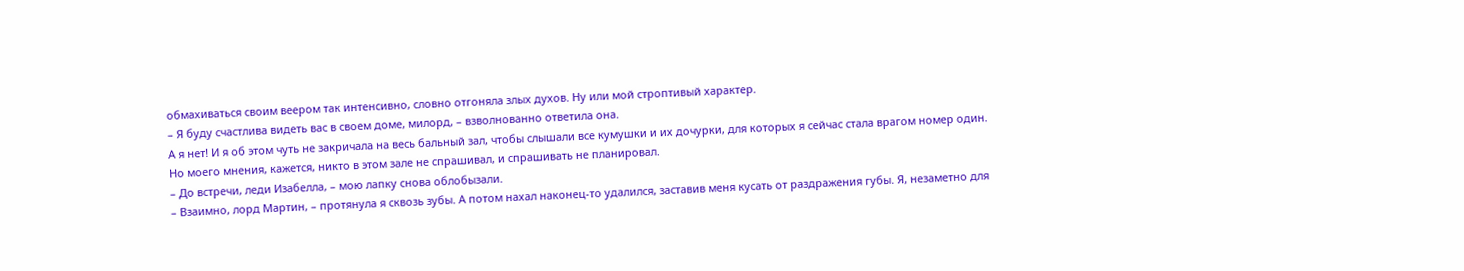обмахиваться своим веером так интенсивно, словно отгоняла злых духов. Ну или мой строптивый характер.
– Я буду счастлива видеть вас в своем доме, милорд, – взволнованно ответила она.
А я нет! И я об этом чуть не закричала на весь бальный зал, чтобы слышали все кумушки и их дочурки, для которых я сейчас стала врагом номер один. Но моего мнения, кажется, никто в этом зале не спрашивал, и спрашивать не планировал.
– До встречи, леди Изабелла, – мою лапку снова облобызали.
– Взаимно, лорд Мартин, – протянула я сквозь зубы. А потом нахал наконец-то удалился, заставив меня кусать от раздражения губы. Я, незаметно для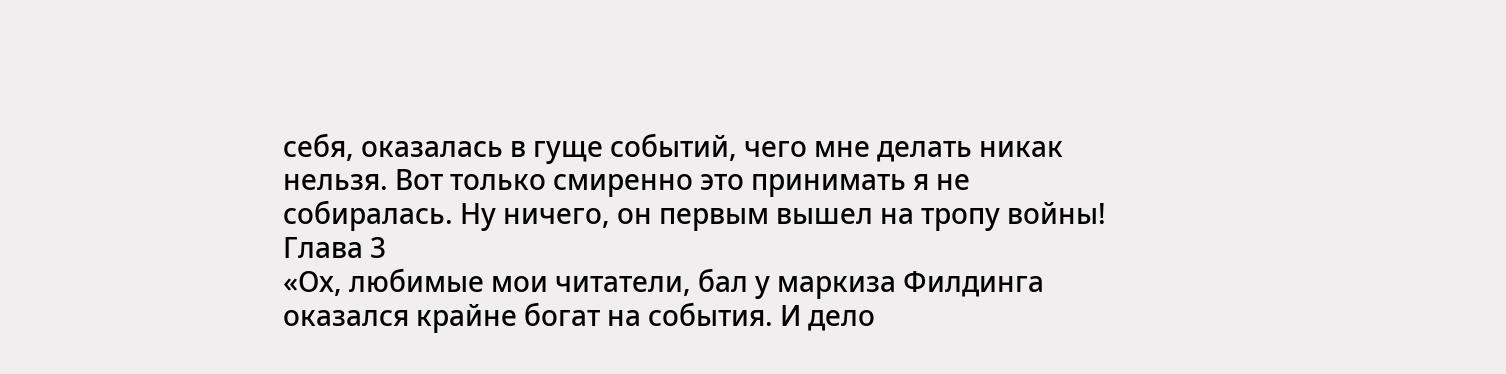себя, оказалась в гуще событий, чего мне делать никак нельзя. Вот только смиренно это принимать я не собиралась. Ну ничего, он первым вышел на тропу войны!
Глава 3
«Ох, любимые мои читатели, бал у маркиза Филдинга оказался крайне богат на события. И дело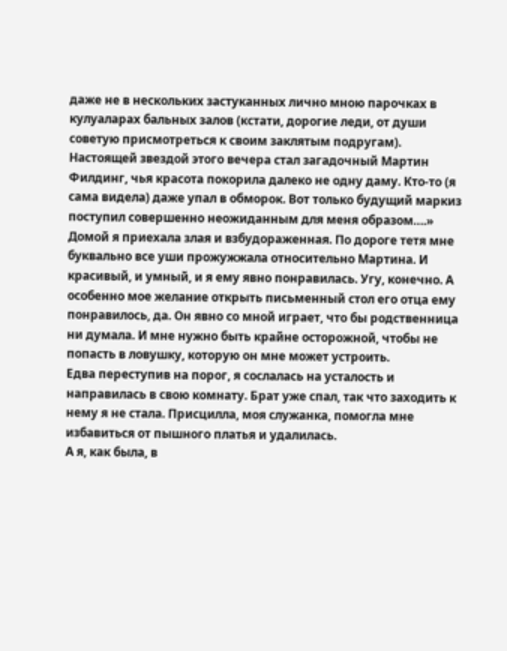даже не в нескольких застуканных лично мною парочках в кулуаларах бальных залов (кстати, дорогие леди, от души советую присмотреться к своим заклятым подругам). Настоящей звездой этого вечера стал загадочный Мартин Филдинг, чья красота покорила далеко не одну даму. Кто-то (я сама видела) даже упал в обморок. Вот только будущий маркиз поступил совершенно неожиданным для меня образом….»
Домой я приехала злая и взбудораженная. По дороге тетя мне буквально все уши прожужжала относительно Мартина. И красивый, и умный, и я ему явно понравилась. Угу, конечно. А особенно мое желание открыть письменный стол его отца ему понравилось, да. Он явно со мной играет, что бы родственница ни думала. И мне нужно быть крайне осторожной, чтобы не попасть в ловушку, которую он мне может устроить.
Едва переступив на порог, я сослалась на усталость и направилась в свою комнату. Брат уже спал, так что заходить к нему я не стала. Присцилла, моя служанка, помогла мне избавиться от пышного платья и удалилась.
А я, как была, в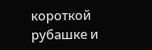короткой рубашке и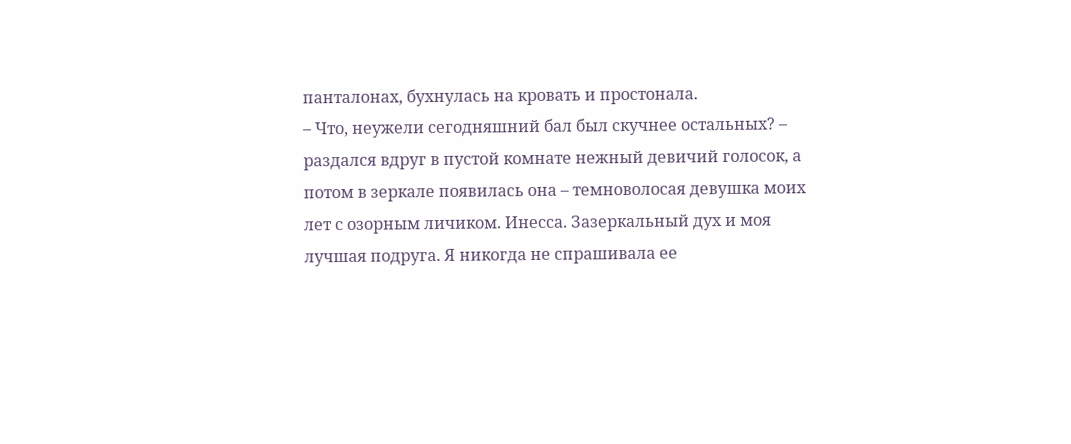панталонах, бухнулась на кровать и простонала.
– Что, неужели сегодняшний бал был скучнее остальных? – раздался вдруг в пустой комнате нежный девичий голосок, а потом в зеркале появилась она – темноволосая девушка моих лет с озорным личиком. Инесса. Зазеркальный дух и моя лучшая подруга. Я никогда не спрашивала ее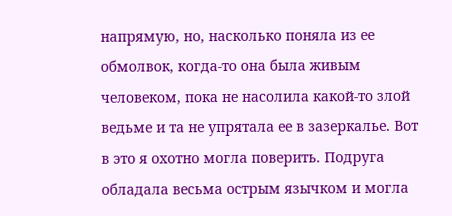напрямую, но, насколько поняла из ее обмолвок, когда-то она была живым человеком, пока не насолила какой-то злой ведьме и та не упрятала ее в зазеркалье. Вот в это я охотно могла поверить. Подруга обладала весьма острым язычком и могла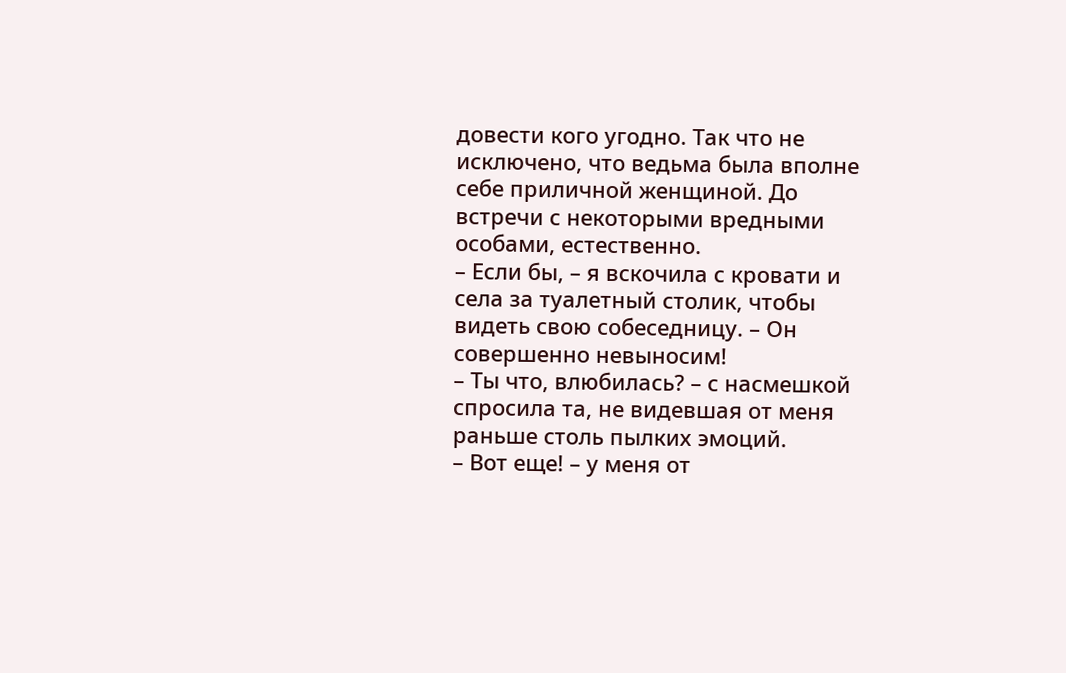довести кого угодно. Так что не исключено, что ведьма была вполне себе приличной женщиной. До встречи с некоторыми вредными особами, естественно.
– Если бы, – я вскочила с кровати и села за туалетный столик, чтобы видеть свою собеседницу. – Он совершенно невыносим!
– Ты что, влюбилась? – с насмешкой спросила та, не видевшая от меня раньше столь пылких эмоций.
– Вот еще! – у меня от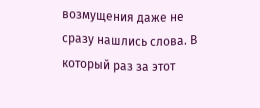возмущения даже не сразу нашлись слова. В который раз за этот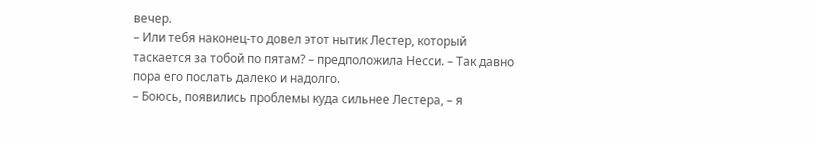вечер.
– Или тебя наконец-то довел этот нытик Лестер, который таскается за тобой по пятам? – предположила Несси. – Так давно пора его послать далеко и надолго.
– Боюсь, появились проблемы куда сильнее Лестера, – я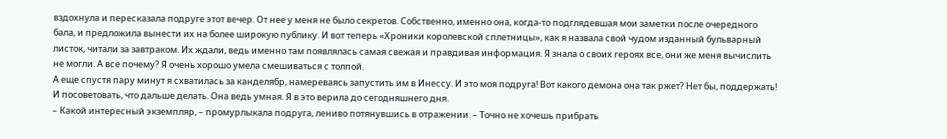вздохнула и пересказала подруге этот вечер. От нее у меня не было секретов. Собственно, именно она, когда-то подглядевшая мои заметки после очередного бала, и предложила вынести их на более широкую публику. И вот теперь «Хроники королевской сплетницы», как я назвала свой чудом изданный бульварный листок, читали за завтраком. Их ждали, ведь именно там появлялась самая свежая и правдивая информация. Я знала о своих героях все, они же меня вычислить не могли. А все почему? Я очень хорошо умела смешиваться с толпой.
А еще спустя пару минут я схватилась за канделябр, намереваясь запустить им в Инессу. И это моя подруга! Вот какого демона она так ржет? Нет бы, поддержать! И посоветовать, что дальше делать. Она ведь умная. Я в это верила до сегодняшнего дня.
– Какой интересный экземпляр, – промурлыкала подруга, лениво потянувшись в отражении. – Точно не хочешь прибрать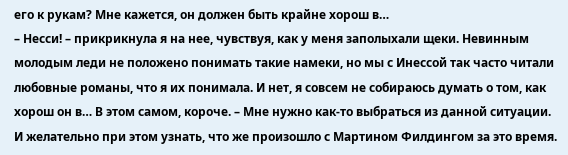его к рукам? Мне кажется, он должен быть крайне хорош в…
– Несси! – прикрикнула я на нее, чувствуя, как у меня заполыхали щеки. Невинным молодым леди не положено понимать такие намеки, но мы с Инессой так часто читали любовные романы, что я их понимала. И нет, я совсем не собираюсь думать о том, как хорош он в… В этом самом, короче. – Мне нужно как-то выбраться из данной ситуации. И желательно при этом узнать, что же произошло с Мартином Филдингом за это время.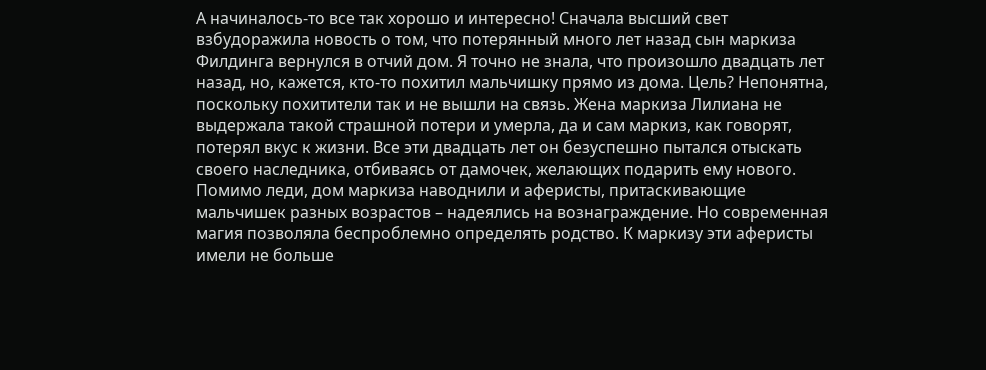А начиналось-то все так хорошо и интересно! Сначала высший свет взбудоражила новость о том, что потерянный много лет назад сын маркиза Филдинга вернулся в отчий дом. Я точно не знала, что произошло двадцать лет назад, но, кажется, кто-то похитил мальчишку прямо из дома. Цель? Непонятна, поскольку похитители так и не вышли на связь. Жена маркиза Лилиана не выдержала такой страшной потери и умерла, да и сам маркиз, как говорят, потерял вкус к жизни. Все эти двадцать лет он безуспешно пытался отыскать своего наследника, отбиваясь от дамочек, желающих подарить ему нового. Помимо леди, дом маркиза наводнили и аферисты, притаскивающие мальчишек разных возрастов – надеялись на вознаграждение. Но современная магия позволяла беспроблемно определять родство. К маркизу эти аферисты имели не больше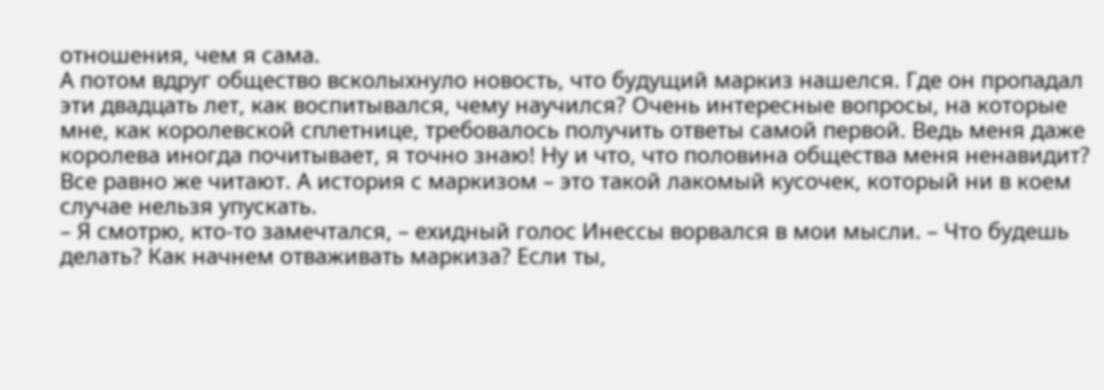отношения, чем я сама.
А потом вдруг общество всколыхнуло новость, что будущий маркиз нашелся. Где он пропадал эти двадцать лет, как воспитывался, чему научился? Очень интересные вопросы, на которые мне, как королевской сплетнице, требовалось получить ответы самой первой. Ведь меня даже королева иногда почитывает, я точно знаю! Ну и что, что половина общества меня ненавидит? Все равно же читают. А история с маркизом – это такой лакомый кусочек, который ни в коем случае нельзя упускать.
– Я смотрю, кто-то замечтался, – ехидный голос Инессы ворвался в мои мысли. – Что будешь делать? Как начнем отваживать маркиза? Если ты,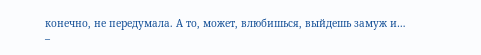конечно, не передумала. А то, может, влюбишься, выйдешь замуж и…
–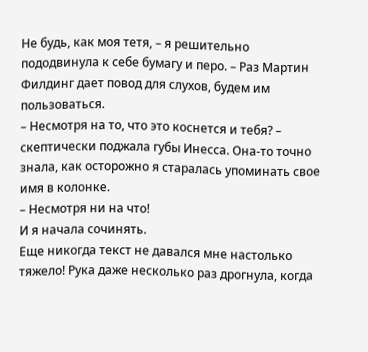Не будь, как моя тетя, – я решительно пододвинула к себе бумагу и перо. – Раз Мартин Филдинг дает повод для слухов, будем им пользоваться.
– Несмотря на то, что это коснется и тебя? – скептически поджала губы Инесса. Она-то точно знала, как осторожно я старалась упоминать свое имя в колонке.
– Несмотря ни на что!
И я начала сочинять.
Еще никогда текст не давался мне настолько тяжело! Рука даже несколько раз дрогнула, когда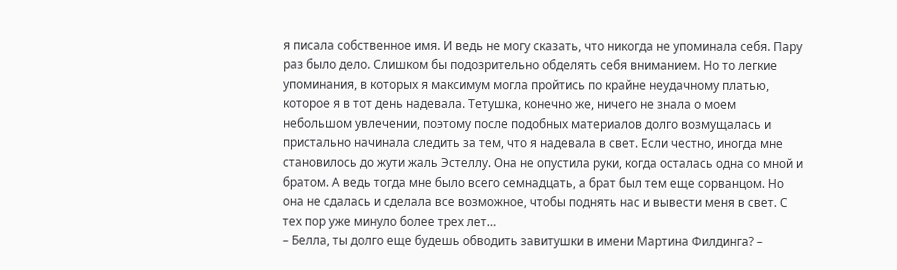я писала собственное имя. И ведь не могу сказать, что никогда не упоминала себя. Пару раз было дело. Слишком бы подозрительно обделять себя вниманием. Но то легкие упоминания, в которых я максимум могла пройтись по крайне неудачному платью, которое я в тот день надевала. Тетушка, конечно же, ничего не знала о моем небольшом увлечении, поэтому после подобных материалов долго возмущалась и пристально начинала следить за тем, что я надевала в свет. Если честно, иногда мне становилось до жути жаль Эстеллу. Она не опустила руки, когда осталась одна со мной и братом. А ведь тогда мне было всего семнадцать, а брат был тем еще сорванцом. Но она не сдалась и сделала все возможное, чтобы поднять нас и вывести меня в свет. С тех пор уже минуло более трех лет…
– Белла, ты долго еще будешь обводить завитушки в имени Мартина Филдинга? –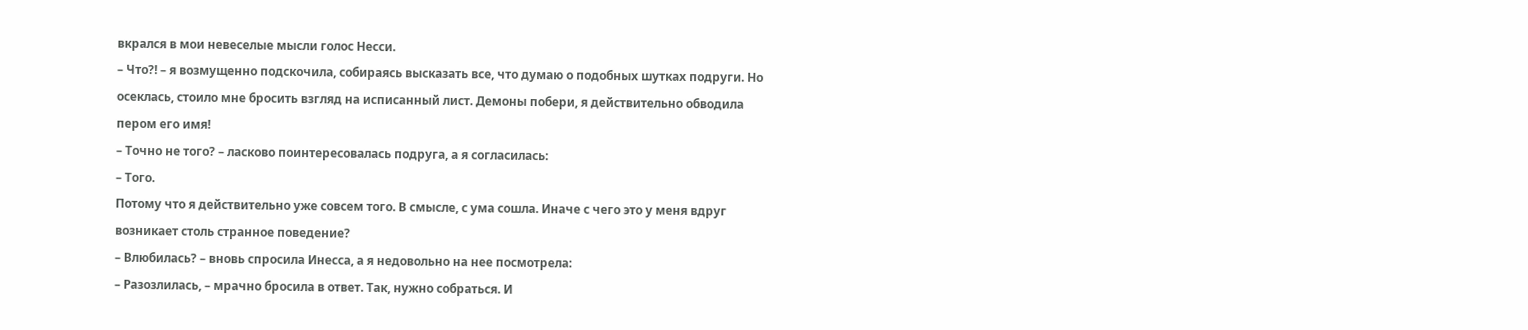вкрался в мои невеселые мысли голос Несси.
– Что?! – я возмущенно подскочила, собираясь высказать все, что думаю о подобных шутках подруги. Но осеклась, стоило мне бросить взгляд на исписанный лист. Демоны побери, я действительно обводила пером его имя!
– Точно не того? – ласково поинтересовалась подруга, а я согласилась:
– Того.
Потому что я действительно уже совсем того. В смысле, с ума сошла. Иначе с чего это у меня вдруг возникает столь странное поведение?
– Влюбилась? – вновь спросила Инесса, а я недовольно на нее посмотрела:
– Разозлилась, – мрачно бросила в ответ. Так, нужно собраться. И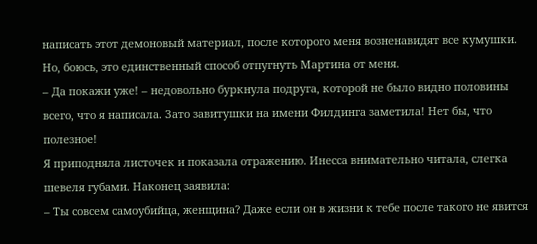написать этот демоновый материал, после которого меня возненавидят все кумушки. Но, боюсь, это единственный способ отпугнуть Мартина от меня.
– Да покажи уже! – недовольно буркнула подруга, которой не было видно половины всего, что я написала. Зато завитушки на имени Филдинга заметила! Нет бы, что полезное!
Я приподняла листочек и показала отражению. Инесса внимательно читала, слегка шевеля губами. Наконец заявила:
– Ты совсем самоубийца, женщина? Даже если он в жизни к тебе после такого не явится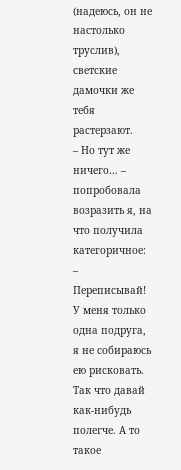(надеюсь, он не настолько труслив), светские дамочки же тебя растерзают.
– Но тут же ничего… – попробовала возразить я, на что получила категоричное:
– Переписывай! У меня только одна подруга, я не собираюсь ею рисковать. Так что давай как-нибудь полегче. А то такое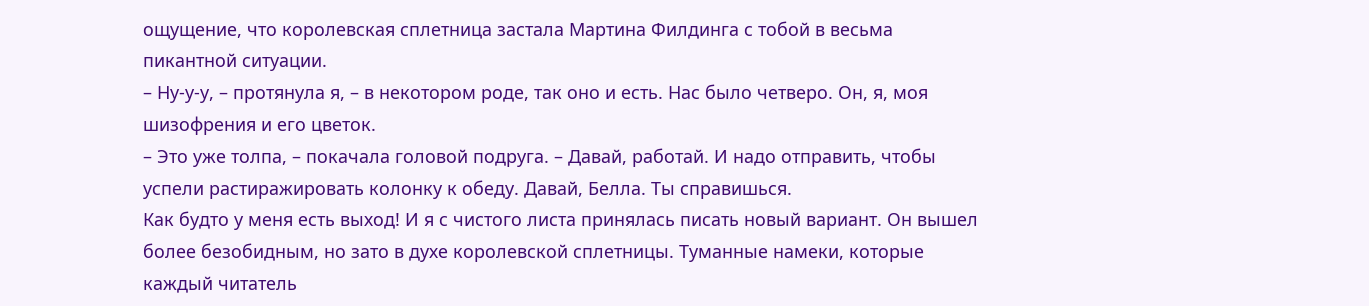ощущение, что королевская сплетница застала Мартина Филдинга с тобой в весьма пикантной ситуации.
– Ну-у-у, – протянула я, – в некотором роде, так оно и есть. Нас было четверо. Он, я, моя шизофрения и его цветок.
– Это уже толпа, – покачала головой подруга. – Давай, работай. И надо отправить, чтобы успели растиражировать колонку к обеду. Давай, Белла. Ты справишься.
Как будто у меня есть выход! И я с чистого листа принялась писать новый вариант. Он вышел более безобидным, но зато в духе королевской сплетницы. Туманные намеки, которые каждый читатель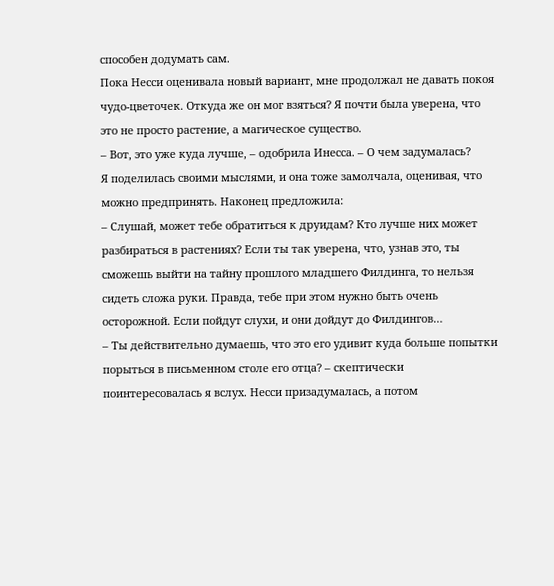способен додумать сам.
Пока Несси оценивала новый вариант, мне продолжал не давать покоя чудо-цветочек. Откуда же он мог взяться? Я почти была уверена, что это не просто растение, а магическое существо.
– Вот, это уже куда лучше, – одобрила Инесса. – О чем задумалась?
Я поделилась своими мыслями, и она тоже замолчала, оценивая, что можно предпринять. Наконец предложила:
– Слушай, может тебе обратиться к друидам? Кто лучше них может разбираться в растениях? Если ты так уверена, что, узнав это, ты сможешь выйти на тайну прошлого младшего Филдинга, то нельзя сидеть сложа руки. Правда, тебе при этом нужно быть очень осторожной. Если пойдут слухи, и они дойдут до Филдингов…
– Ты действительно думаешь, что это его удивит куда больше попытки порыться в письменном столе его отца? – скептически поинтересовалась я вслух. Несси призадумалась, а потом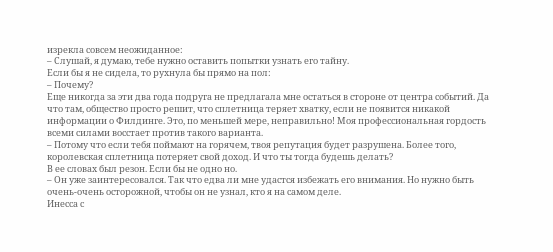изрекла совсем неожиданное:
– Слушай, я думаю, тебе нужно оставить попытки узнать его тайну.
Если бы я не сидела, то рухнула бы прямо на пол:
– Почему?
Еще никогда за эти два года подруга не предлагала мне остаться в стороне от центра событий. Да что там, общество просто решит, что сплетница теряет хватку, если не появится никакой информации о Филдинге. Это, по меньшей мере, неправильно! Моя профессиональная гордость всеми силами восстает против такого варианта.
– Потому что если тебя поймают на горячем, твоя репутация будет разрушена. Более того, королевская сплетница потеряет свой доход. И что ты тогда будешь делать?
В ее словах был резон. Если бы не одно но.
– Он уже заинтересовался. Так что едва ли мне удастся избежать его внимания. Но нужно быть очень-очень осторожной, чтобы он не узнал, кто я на самом деле.
Инесса с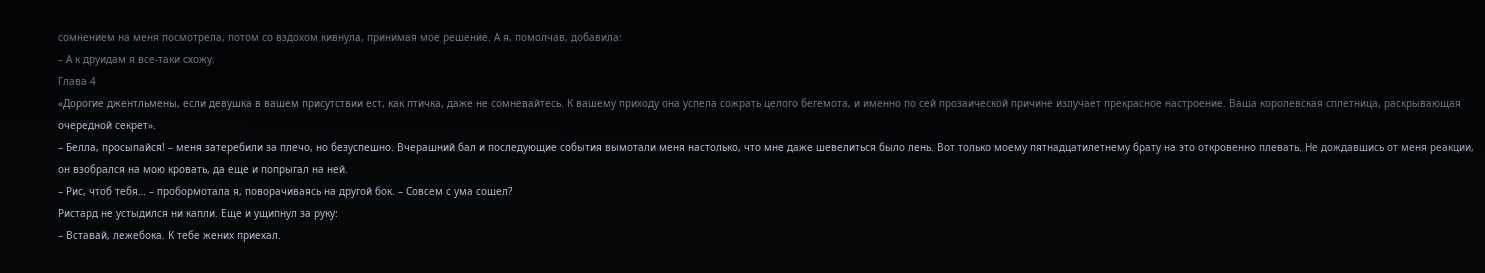сомнением на меня посмотрела, потом со вздохом кивнула, принимая мое решение. А я, помолчав, добавила:
– А к друидам я все-таки схожу.
Глава 4
«Дорогие джентльмены, если девушка в вашем присутствии ест, как птичка, даже не сомневайтесь. К вашему приходу она успела сожрать целого бегемота, и именно по сей прозаической причине излучает прекрасное настроение. Ваша королевская сплетница, раскрывающая очередной секрет».
– Белла, просыпайся! – меня затеребили за плечо, но безуспешно. Вчерашний бал и последующие события вымотали меня настолько, что мне даже шевелиться было лень. Вот только моему пятнадцатилетнему брату на это откровенно плевать. Не дождавшись от меня реакции, он взобрался на мою кровать, да еще и попрыгал на ней.
– Рис, чтоб тебя… – пробормотала я, поворачиваясь на другой бок. – Совсем с ума сошел?
Ристард не устыдился ни капли. Еще и ущипнул за руку:
– Вставай, лежебока. К тебе жених приехал.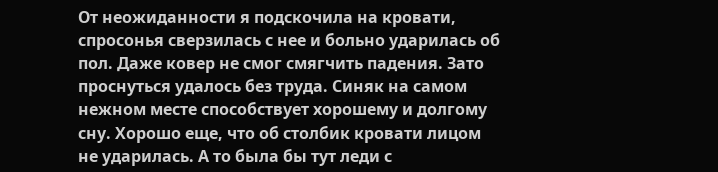От неожиданности я подскочила на кровати, спросонья сверзилась с нее и больно ударилась об пол. Даже ковер не смог смягчить падения. Зато проснуться удалось без труда. Синяк на самом нежном месте способствует хорошему и долгому сну. Хорошо еще, что об столбик кровати лицом не ударилась. А то была бы тут леди с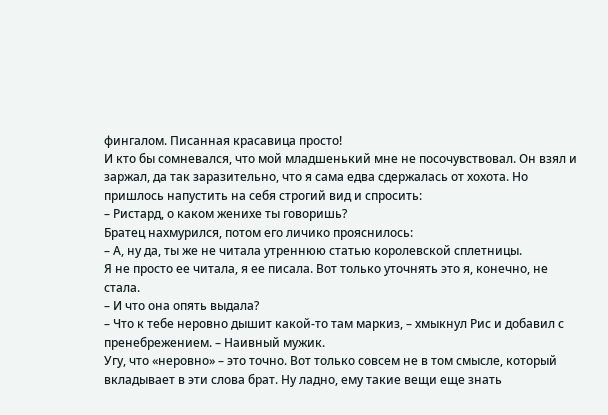фингалом. Писанная красавица просто!
И кто бы сомневался, что мой младшенький мне не посочувствовал. Он взял и заржал, да так заразительно, что я сама едва сдержалась от хохота. Но пришлось напустить на себя строгий вид и спросить:
– Ристард, о каком женихе ты говоришь?
Братец нахмурился, потом его личико прояснилось:
– А, ну да, ты же не читала утреннюю статью королевской сплетницы.
Я не просто ее читала, я ее писала. Вот только уточнять это я, конечно, не стала.
– И что она опять выдала?
– Что к тебе неровно дышит какой-то там маркиз, – хмыкнул Рис и добавил с пренебрежением. – Наивный мужик.
Угу, что «неровно» – это точно. Вот только совсем не в том смысле, который вкладывает в эти слова брат. Ну ладно, ему такие вещи еще знать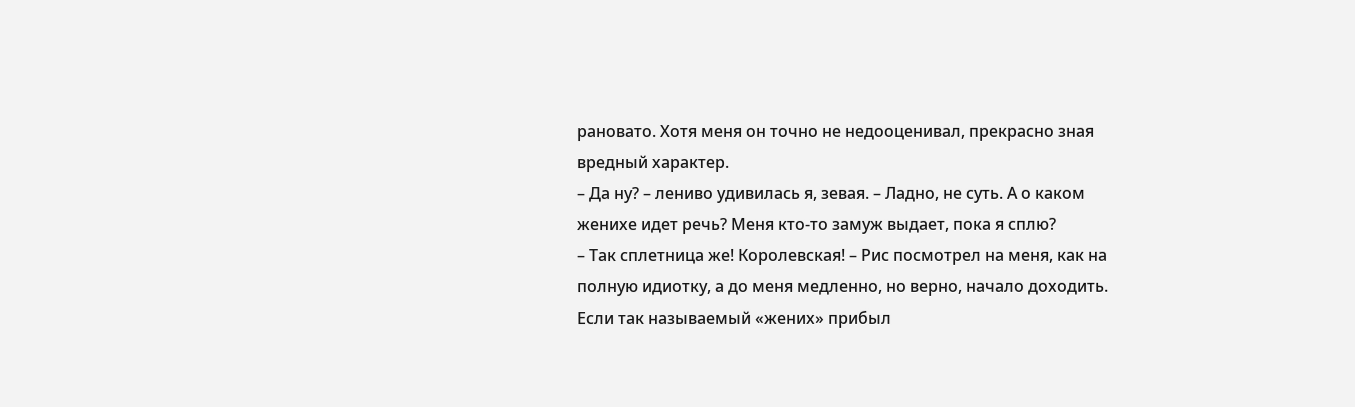рановато. Хотя меня он точно не недооценивал, прекрасно зная вредный характер.
– Да ну? – лениво удивилась я, зевая. – Ладно, не суть. А о каком женихе идет речь? Меня кто-то замуж выдает, пока я сплю?
– Так сплетница же! Королевская! – Рис посмотрел на меня, как на полную идиотку, а до меня медленно, но верно, начало доходить. Если так называемый «жених» прибыл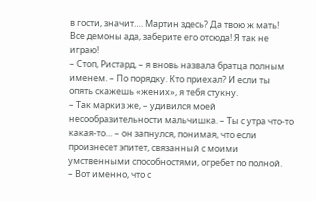в гости, значит…. Мартин здесь? Да твою ж мать! Все демоны ада, заберите его отсюда! Я так не играю!
– Стоп, Ристард, – я вновь назвала братца полным именем. – По порядку. Кто приехал? И если ты опять скажешь «жених», я тебя стукну.
– Так маркиз же, – удивился моей несообразительности мальчишка. – Ты с утра что-то какая-то… – он запнулся, понимая, что если произнесет эпитет, связанный с моими умственными способностями, огребет по полной.
– Вот именно, что с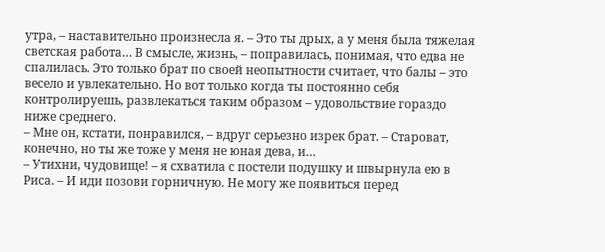утра, – наставительно произнесла я. – Это ты дрых, а у меня была тяжелая светская работа… В смысле, жизнь, – поправилась, понимая, что едва не спалилась. Это только брат по своей неопытности считает, что балы – это весело и увлекательно. Но вот только когда ты постоянно себя контролируешь, развлекаться таким образом – удовольствие гораздо ниже среднего.
– Мне он, кстати, понравился, – вдруг серьезно изрек брат. – Староват, конечно, но ты же тоже у меня не юная дева, и…
– Утихни, чудовище! – я схватила с постели подушку и швырнула ею в Риса. – И иди позови горничную. Не могу же появиться перед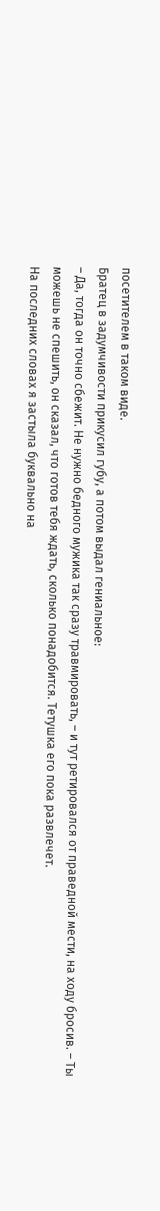посетителем в таком виде.
Братец в задумчивости прикусил губу, а потом выдал гениальное:
– Да, тогда он точно сбежит. Не нужно бедного мужика так сразу травмировать, – и тут ретировался от праведной мести, на ходу бросив. – Ты можешь не спешить, он сказал, что готов тебя ждать, сколько понадобится. Тетушка его пока развлечет.
На последних словах я застыла буквально на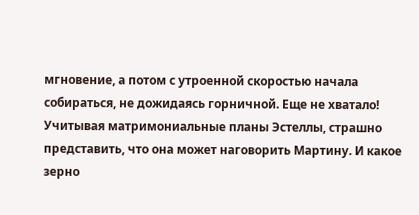мгновение, а потом с утроенной скоростью начала собираться, не дожидаясь горничной. Еще не хватало! Учитывая матримониальные планы Эстеллы, страшно представить, что она может наговорить Мартину. И какое зерно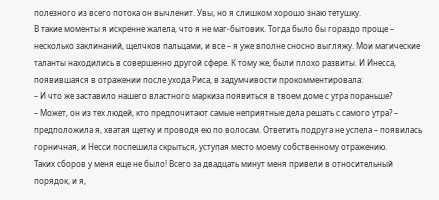полезного из всего потока он вычленит. Увы, но я слишком хорошо знаю тетушку.
В такие моменты я искренне жалела, что я не маг-бытовик. Тогда было бы гораздо проще – несколько заклинаний, щелчков пальцами, и все – я уже вполне сносно выгляжу. Мои магические таланты находились в совершенно другой сфере. К тому же, были плохо развиты. И Инесса, появившаяся в отражении после ухода Риса, в задумчивости прокомментировала:
– И что же заставило нашего властного маркиза появиться в твоем доме с утра пораньше?
– Может, он из тех людей, кто предпочитают самые неприятные дела решать с самого утра? – предположила я, хватая щетку и проводя ею по волосам. Ответить подруга не успела – появилась горничная, и Несси поспешила скрыться, уступая место моему собственному отражению.
Таких сборов у меня еще не было! Всего за двадцать минут меня привели в относительный порядок, и я,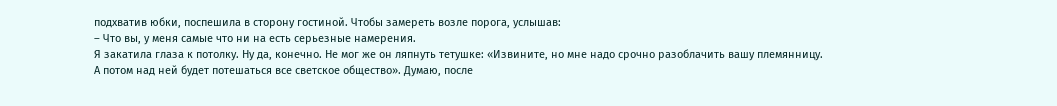подхватив юбки, поспешила в сторону гостиной. Чтобы замереть возле порога, услышав:
– Что вы, у меня самые что ни на есть серьезные намерения.
Я закатила глаза к потолку. Ну да, конечно. Не мог же он ляпнуть тетушке: «Извините, но мне надо срочно разоблачить вашу племянницу. А потом над ней будет потешаться все светское общество». Думаю, после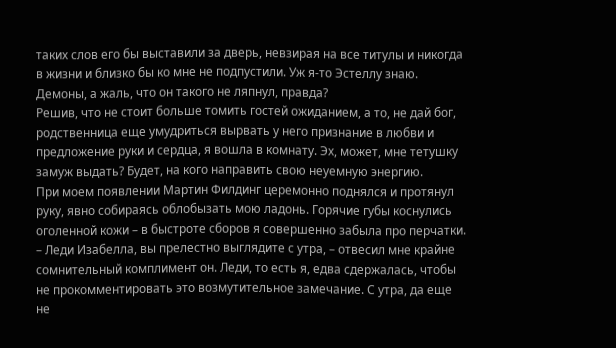таких слов его бы выставили за дверь, невзирая на все титулы и никогда в жизни и близко бы ко мне не подпустили. Уж я-то Эстеллу знаю. Демоны, а жаль, что он такого не ляпнул, правда?
Решив, что не стоит больше томить гостей ожиданием, а то, не дай бог, родственница еще умудриться вырвать у него признание в любви и предложение руки и сердца, я вошла в комнату. Эх, может, мне тетушку замуж выдать? Будет, на кого направить свою неуемную энергию.
При моем появлении Мартин Филдинг церемонно поднялся и протянул руку, явно собираясь облобызать мою ладонь. Горячие губы коснулись оголенной кожи – в быстроте сборов я совершенно забыла про перчатки.
– Леди Изабелла, вы прелестно выглядите с утра, – отвесил мне крайне сомнительный комплимент он. Леди, то есть я, едва сдержалась, чтобы не прокомментировать это возмутительное замечание. С утра, да еще не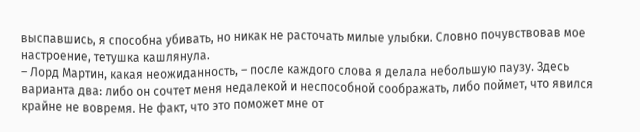выспавшись, я способна убивать, но никак не расточать милые улыбки. Словно почувствовав мое настроение, тетушка кашлянула.
– Лорд Мартин, какая неожиданность, – после каждого слова я делала небольшую паузу. Здесь варианта два: либо он сочтет меня недалекой и неспособной соображать, либо поймет, что явился крайне не вовремя. Не факт, что это поможет мне от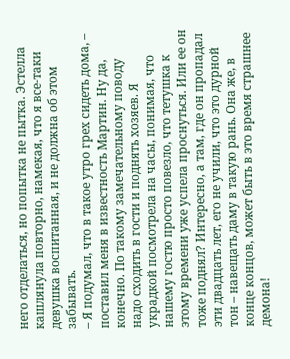него отделаться, но попытка не пытка. Эстелла кашлянула повторно, намекая, что я все-таки девушка воспитанная, и не должна об этом забывать.
– Я подумал, что в такое утро грех сидеть дома, – поставил меня в известность Мартин. Ну да, конечно. По такому замечательному поводу надо сходить в гости и поднять хозяев. Я украдкой посмотрела на часы, понимая, что нашему гостю просто повезло, что тетушка к этому времени уже успела проснуться. Или ее он тоже поднял? Интересно, а там, где он пропадал эти двадцать лет, его не учили, что это дурной тон – навещать даму в такую рань. Она же, в конце концов, может быть в это время страшнее демона!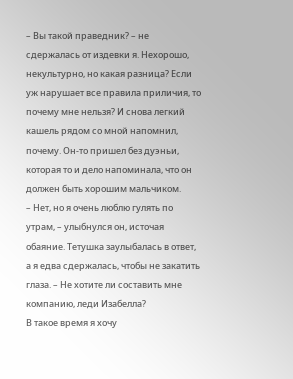– Вы такой праведник? – не сдержалась от издевки я. Нехорошо, некультурно, но какая разница? Если уж нарушает все правила приличия, то почему мне нельзя? И снова легкий кашель рядом со мной напомнил, почему. Он-то пришел без дуэньи, которая то и дело напоминала, что он должен быть хорошим мальчиком.
– Нет, но я очень люблю гулять по утрам, – улыбнулся он, источая обаяние. Тетушка заулыбалась в ответ, а я едва сдержалась, чтобы не закатить глаза. – Не хотите ли составить мне компанию, леди Изабелла?
В такое время я хочу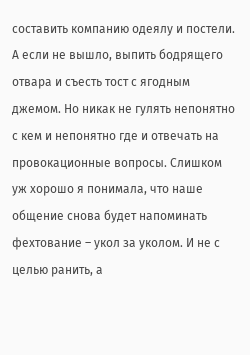составить компанию одеялу и постели. А если не вышло, выпить бодрящего отвара и съесть тост с ягодным джемом. Но никак не гулять непонятно с кем и непонятно где и отвечать на провокационные вопросы. Слишком уж хорошо я понимала, что наше общение снова будет напоминать фехтование – укол за уколом. И не с целью ранить, а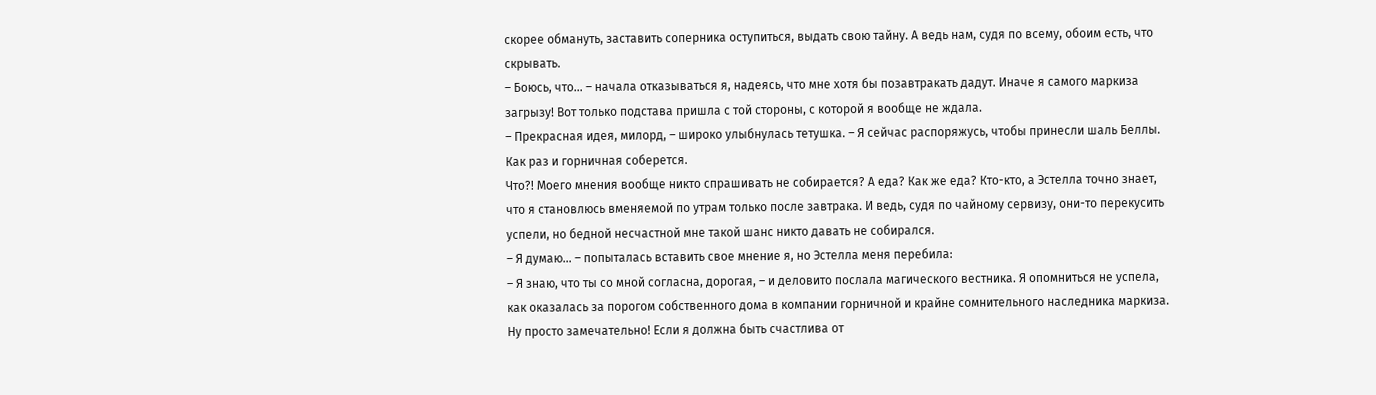скорее обмануть, заставить соперника оступиться, выдать свою тайну. А ведь нам, судя по всему, обоим есть, что скрывать.
– Боюсь, что… – начала отказываться я, надеясь, что мне хотя бы позавтракать дадут. Иначе я самого маркиза загрызу! Вот только подстава пришла с той стороны, с которой я вообще не ждала.
– Прекрасная идея, милорд, – широко улыбнулась тетушка. – Я сейчас распоряжусь, чтобы принесли шаль Беллы. Как раз и горничная соберется.
Что?! Моего мнения вообще никто спрашивать не собирается? А еда? Как же еда? Кто-кто, а Эстелла точно знает, что я становлюсь вменяемой по утрам только после завтрака. И ведь, судя по чайному сервизу, они-то перекусить успели, но бедной несчастной мне такой шанс никто давать не собирался.
– Я думаю… – попыталась вставить свое мнение я, но Эстелла меня перебила:
– Я знаю, что ты со мной согласна, дорогая, – и деловито послала магического вестника. Я опомниться не успела, как оказалась за порогом собственного дома в компании горничной и крайне сомнительного наследника маркиза.
Ну просто замечательно! Если я должна быть счастлива от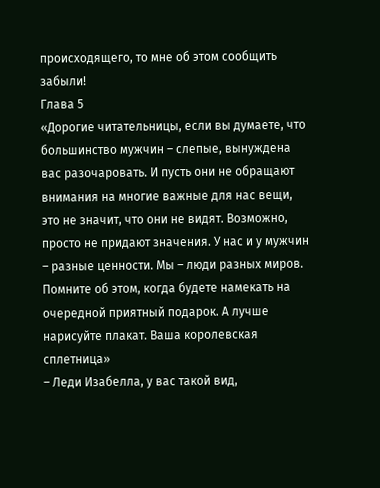происходящего, то мне об этом сообщить забыли!
Глава 5
«Дорогие читательницы, если вы думаете, что большинство мужчин – слепые, вынуждена вас разочаровать. И пусть они не обращают внимания на многие важные для нас вещи, это не значит, что они не видят. Возможно, просто не придают значения. У нас и у мужчин – разные ценности. Мы – люди разных миров. Помните об этом, когда будете намекать на очередной приятный подарок. А лучше нарисуйте плакат. Ваша королевская сплетница»
– Леди Изабелла, у вас такой вид,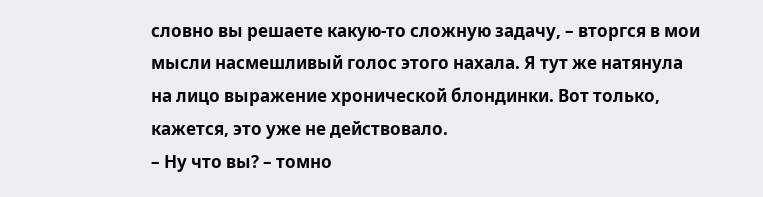словно вы решаете какую-то сложную задачу, – вторгся в мои мысли насмешливый голос этого нахала. Я тут же натянула на лицо выражение хронической блондинки. Вот только, кажется, это уже не действовало.
– Ну что вы? – томно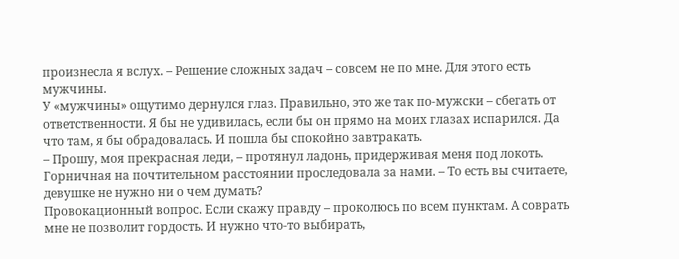произнесла я вслух. – Решение сложных задач – совсем не по мне. Для этого есть мужчины.
У «мужчины» ощутимо дернулся глаз. Правильно, это же так по-мужски – сбегать от ответственности. Я бы не удивилась, если бы он прямо на моих глазах испарился. Да что там, я бы обрадовалась. И пошла бы спокойно завтракать.
– Прошу, моя прекрасная леди, – протянул ладонь, придерживая меня под локоть. Горничная на почтительном расстоянии проследовала за нами. – То есть вы считаете, девушке не нужно ни о чем думать?
Провокационный вопрос. Если скажу правду – проколюсь по всем пунктам. А соврать мне не позволит гордость. И нужно что-то выбирать,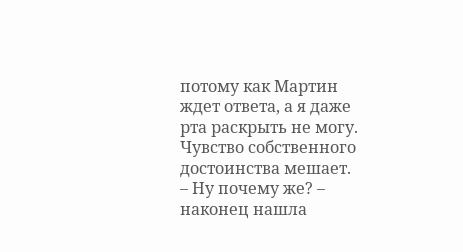потому как Мартин ждет ответа, а я даже рта раскрыть не могу. Чувство собственного достоинства мешает.
– Ну почему же? – наконец нашла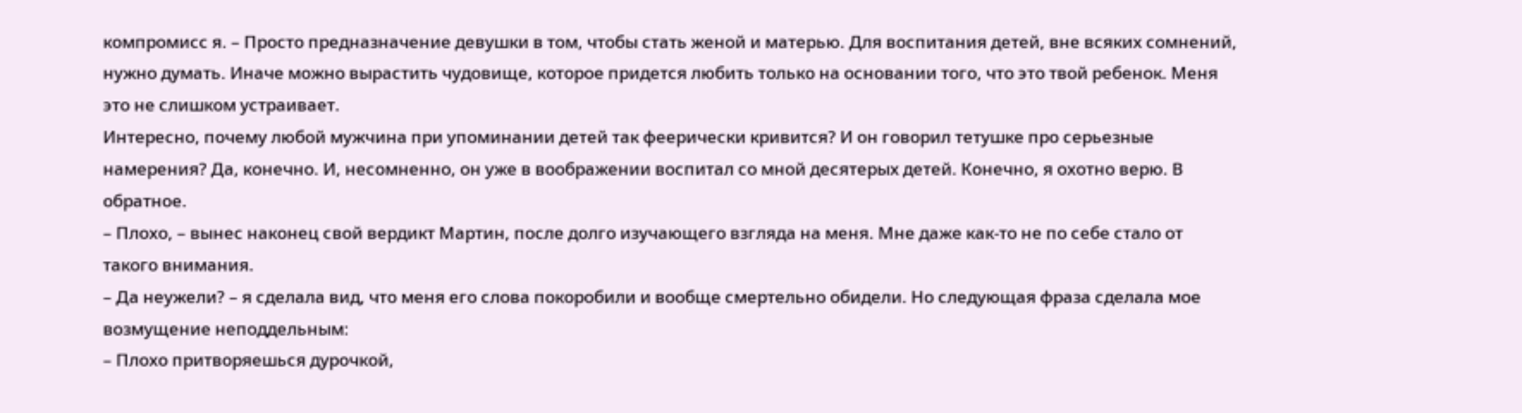компромисс я. – Просто предназначение девушки в том, чтобы стать женой и матерью. Для воспитания детей, вне всяких сомнений, нужно думать. Иначе можно вырастить чудовище, которое придется любить только на основании того, что это твой ребенок. Меня это не слишком устраивает.
Интересно, почему любой мужчина при упоминании детей так феерически кривится? И он говорил тетушке про серьезные намерения? Да, конечно. И, несомненно, он уже в воображении воспитал со мной десятерых детей. Конечно, я охотно верю. В обратное.
– Плохо, – вынес наконец свой вердикт Мартин, после долго изучающего взгляда на меня. Мне даже как-то не по себе стало от такого внимания.
– Да неужели? – я сделала вид, что меня его слова покоробили и вообще смертельно обидели. Но следующая фраза сделала мое возмущение неподдельным:
– Плохо притворяешься дурочкой,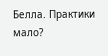Белла. Практики мало?